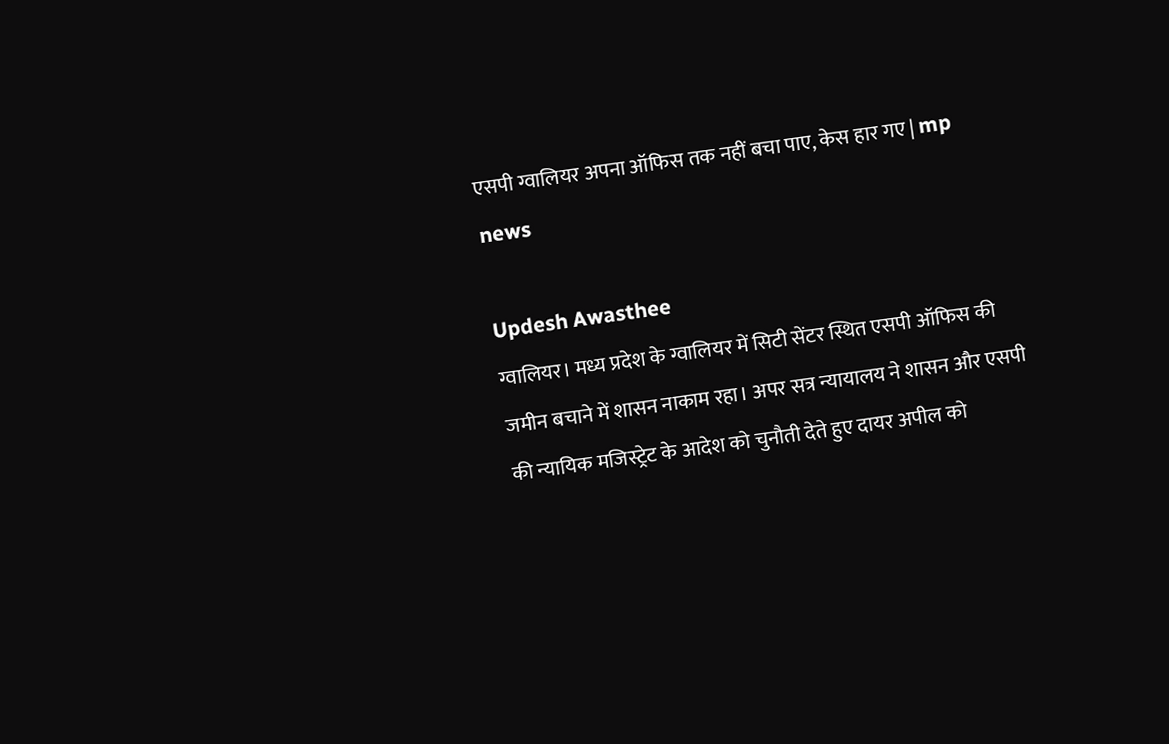एसपी ग्वालियर अपना ऑफिस तक नहीं बचा पाए, केस हार गए | mp news

Updesh Awasthee
ग्वालियर। मध्य प्रदेश के ग्वालियर में सिटी सेंटर स्थित एसपी ऑफिस की जमीन बचाने में शासन नाकाम रहा। अपर सत्र न्यायालय ने शासन और एसपी की न्यायिक मजिस्ट्रेट के आदेश को चुनौती देते हुए दायर अपील को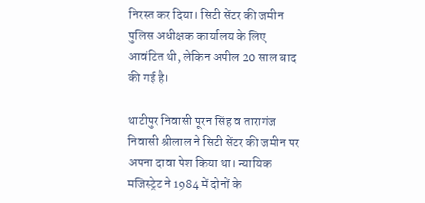निरस्त कर दिया। सिटी सेंटर की जमीन पुलिस अधीक्षक कार्यालय के लिए आवंटित थी, लेकिन अपील 20 साल बाद की गई है।

थाटीपुर निवासी पूरन सिंह व तारागंज निवासी श्रीलाल ने सिटी सेंटर की जमीन पर अपना दावा पेश किया था। न्यायिक मजिस्ट्रेट ने 1984 में दोनों के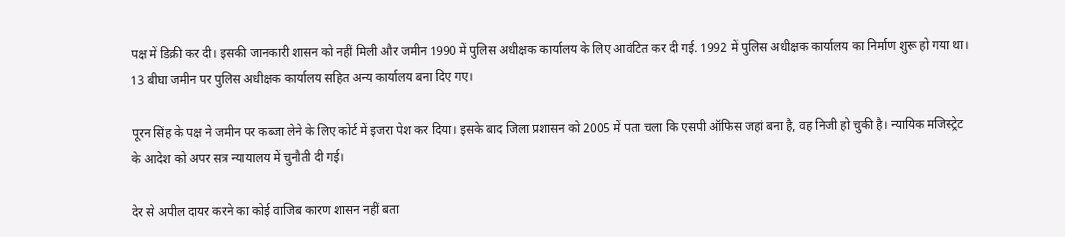पक्ष में डिक्री कर दी। इसकी जानकारी शासन को नहीं मिली और जमीन 1990 में पुलिस अधीक्षक कार्यालय के लिए आवंटित कर दी गई. 1992 में पुलिस अधीक्षक कार्यालय का निर्माण शुरू हो गया था। 13 बीघा जमीन पर पुलिस अधीक्षक कार्यालय सहित अन्य कार्यालय बना दिए गए।

पूरन सिंह के पक्ष ने जमीन पर कब्जा लेने के लिए कोर्ट में इजरा पेश कर दिया। इसके बाद जिला प्रशासन को 2005 में पता चला कि एसपी ऑफिस जहां बना है, वह निजी हो चुकी है। न्यायिक मजिस्ट्रेट के आदेश को अपर सत्र न्यायालय में चुनौती दी गई।

देर से अपील दायर करने का कोई वाजिब कारण शासन नहीं बता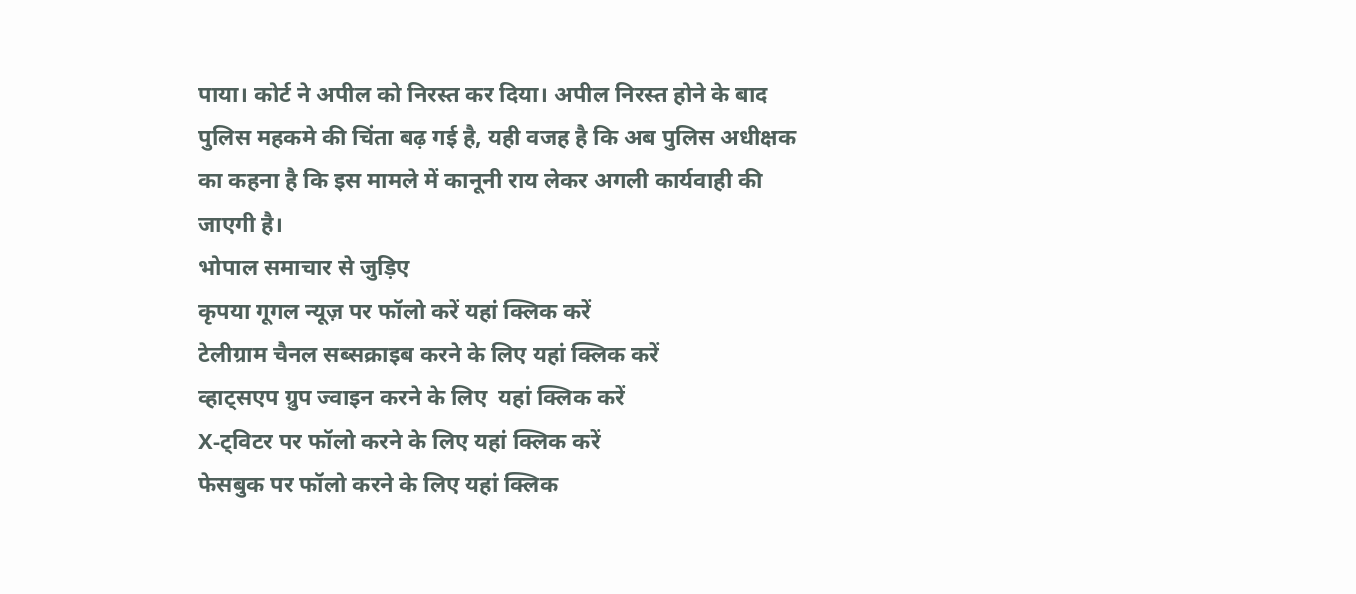पाया। कोर्ट ने अपील को निरस्त कर दिया। अपील निरस्त होने के बाद पुलिस महकमे की चिंता बढ़ गई है, यही वजह है कि अब पुलिस अधीक्षक का कहना है कि इस मामले में कानूनी राय लेकर अगली कार्यवाही की जाएगी है।
भोपाल समाचार से जुड़िए
कृपया गूगल न्यूज़ पर फॉलो करें यहां क्लिक करें
टेलीग्राम चैनल सब्सक्राइब करने के लिए यहां क्लिक करें
व्हाट्सएप ग्रुप ज्वाइन करने के लिए  यहां क्लिक करें
X-ट्विटर पर फॉलो करने के लिए यहां क्लिक करें
फेसबुक पर फॉलो करने के लिए यहां क्लिक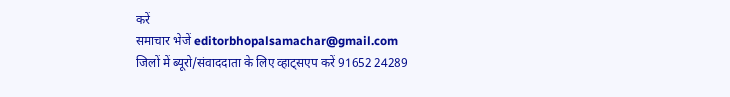करें
समाचार भेजें editorbhopalsamachar@gmail.com
जिलों में ब्यूरो/संवाददाता के लिए व्हाट्सएप करें 91652 24289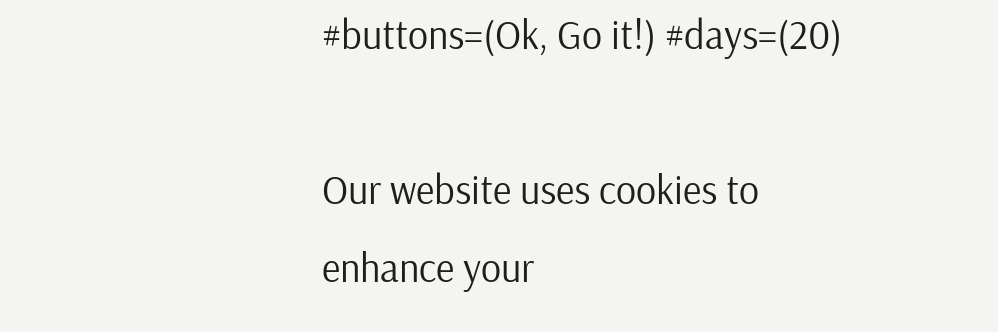#buttons=(Ok, Go it!) #days=(20)

Our website uses cookies to enhance your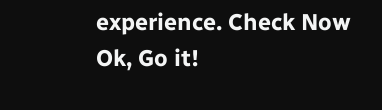experience. Check Now
Ok, Go it!